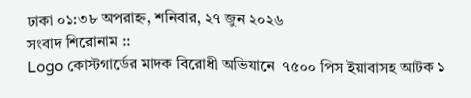ঢাকা ০১:৩৮ অপরাহ্ন, শনিবার, ২৭ জুন ২০২৬
সংবাদ শিরোনাম ::
Logo কোস্টগার্ডের মাদক বিরোধী অভিযানে  ৭৫০০ পিস ইয়াবাসহ আটক ১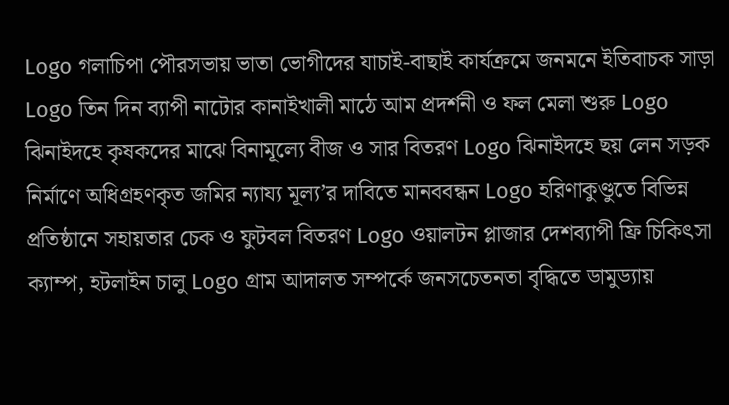Logo গলাচিপা পৌরসভায় ভাতা ভোগীদের যাচাই-বাছাই কার্যক্রমে জনমনে ইতিবাচক সাড়া Logo তিন দিন ব্যাপী নাটোর কানাইখালী মাঠে আম প্রদর্শনী ও ফল মেলা শুরু Logo ঝিনাইদহে কৃষকদের মাঝে বিনামূল্যে বীজ ও সার বিতরণ Logo ঝিনাইদহে ছয় লেন সড়ক নির্মাণে অধিগ্রহণকৃত জমির ন্যায্য মূল্য’র দাবিতে মানববন্ধন Logo হরিণাকুণ্ডুতে বিভিন্ন প্রতিষ্ঠানে সহায়তার চেক ও ফুটবল বিতরণ Logo ওয়ালটন প্লাজার দেশব্যাপী ফ্রি চিকিৎসা ক্যাম্প, হটলাইন চালু Logo গ্রাম আদালত সম্পর্কে জনসচেতনতা বৃদ্ধিতে ডামুড্যায়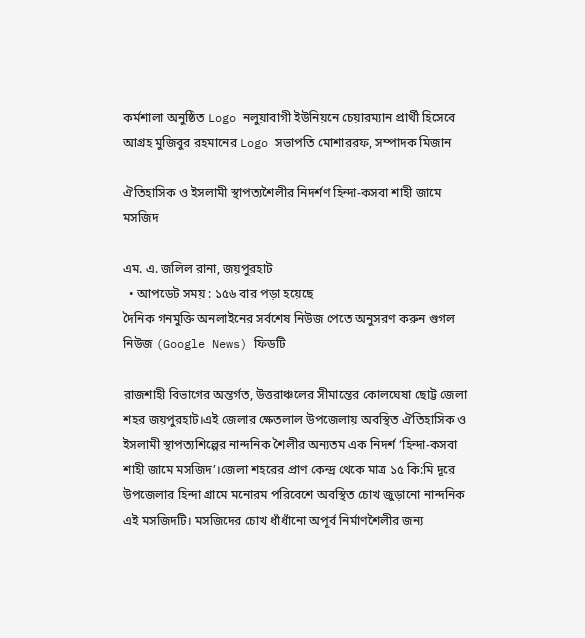কর্মশালা অনুষ্ঠিত Logo নলুয়াবাগী ইউনিয়নে চেয়ারম্যান প্রার্থী হিসেবে আগ্রহ মুজিবুর রহমানের Logo সভাপতি মোশাররফ, সম্পাদক মিজান

ঐতিহাসিক ও ইসলামী স্থাপত্যশৈলীর নিদর্শণ হিন্দা-কসবা শাহী জামে মসজিদ

এম. এ. জলিল রানা, জয়পুরহাট
  • আপডেট সময় : ১৫৬ বার পড়া হয়েছে
দৈনিক গনমুক্তি অনলাইনের সর্বশেষ নিউজ পেতে অনুসরণ করুন গুগল নিউজ (Google News) ফিডটি

রাজশাহী বিভাগের অন্তর্গত, উত্তরাঞ্চলের সীমান্তের কোলঘেষা ছোট্ট জেলা শহর জয়পুরহাট।এই জেলার ক্ষেতলাল উপজেলায় অবস্থিত ঐতিহাসিক ও ইসলামী স্থাপত্যশিল্পের নান্দনিক শৈলীর অন্যতম এক নিদর্শ ‘হিন্দা-কসবা শাহী জামে মসজিদ’।জেলা শহরের প্রাণ কেন্দ্র থেকে মাত্র ১৫ কি:মি দূরে উপজেলার হিন্দা গ্রামে মনোরম পরিবেশে অবস্থিত চোখ জুড়ানো নান্দনিক এই মসজিদটি। মসজিদের চোখ ধাঁধাঁনো অপূর্ব নির্মাণশৈলীর জন্য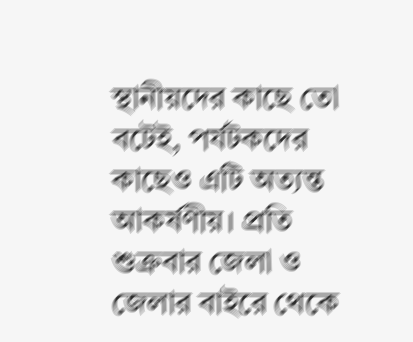স্থানীয়দের কাছে তো বটেই, পর্যটকদের কাছেও এটি অত্যন্ত আকর্ষণীয়। প্রতি শুক্রবার জেলা ও জেলার বাইরে থেকে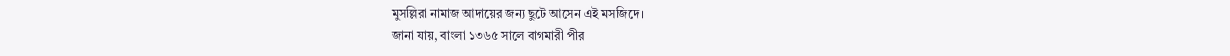মুসল্লিরা নামাজ আদায়ের জন্য ছুটে আসেন এই মসজিদে।
জানা যায়, বাংলা ১৩৬৫ সালে বাগমারী পীর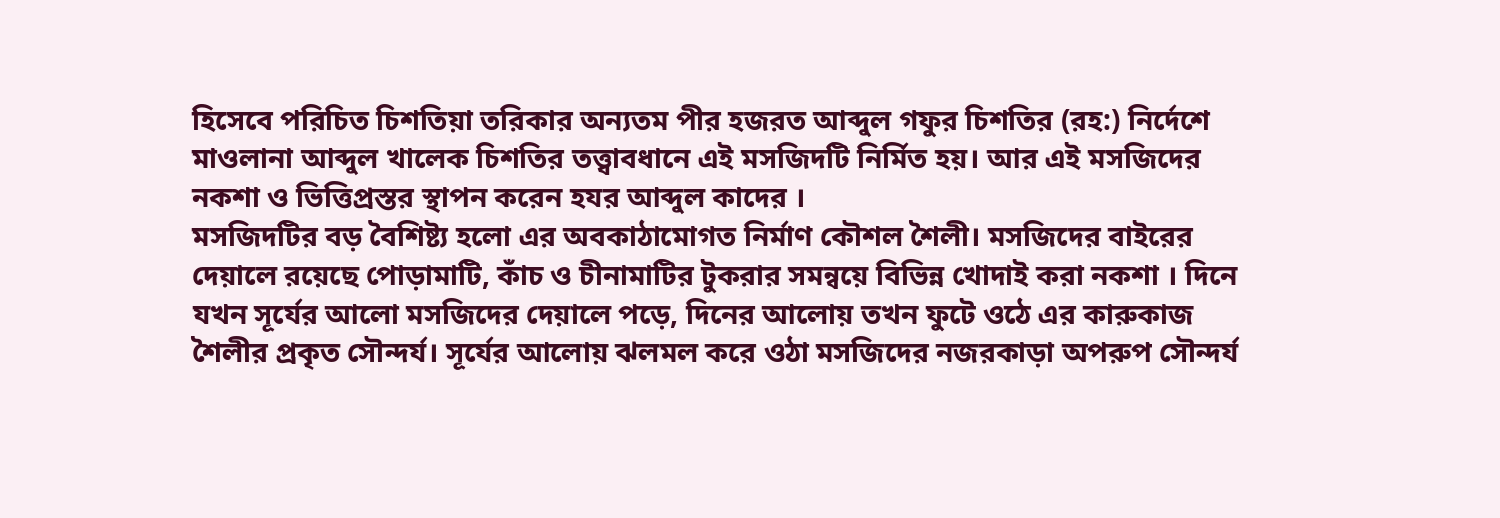হিসেবে পরিচিত চিশতিয়া তরিকার অন্যতম পীর হজরত আব্দুল গফুর চিশতির (রহ:) নির্দেশে মাওলানা আব্দুল খালেক চিশতির তত্ত্বাবধানে এই মসজিদটি নির্মিত হয়। আর এই মসজিদের নকশা ও ভিত্তিপ্রস্তর স্থাপন করেন হযর আব্দুল কাদের ।
মসজিদটির বড় বৈশিষ্ট্য হলো এর অবকাঠামোগত নির্মাণ কৌশল শৈলী। মসজিদের বাইরের দেয়ালে রয়েছে পোড়ামাটি, কাঁচ ও চীনামাটির টুকরার সমন্বয়ে বিভিন্ন খোদাই করা নকশা । দিনে যখন সূর্যের আলো মসজিদের দেয়ালে পড়ে, দিনের আলোয় তখন ফুটে ওঠে এর কারুকাজ শৈলীর প্রকৃত সৌন্দর্য। সূর্যের আলোয় ঝলমল করে ওঠা মসজিদের নজরকাড়া অপরুপ সৌন্দর্য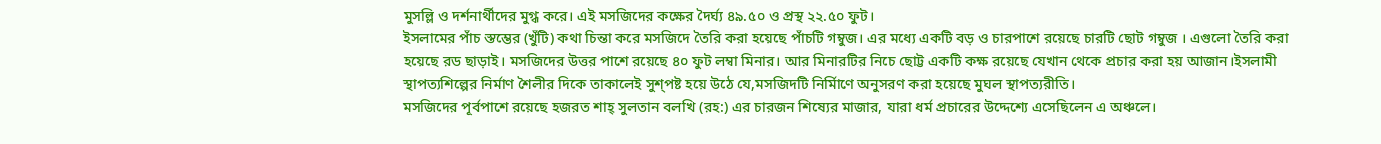মুসল্লি ও দর্শনার্থীদের মুগ্ধ করে। এই মসজিদের কক্ষের দৈর্ঘ্য ৪৯.৫০ ও প্রস্থ ২২.৫০ ফুট।
ইসলামের পাঁচ স্তম্ভের (খুঁটি) কথা চিন্তা করে মসজিদে তৈরি করা হয়েছে পাঁচটি গম্বুজ। এর মধ্যে একটি বড় ও চারপাশে রয়েছে চারটি ছোট গম্বুজ । এগুলো তৈরি করা হয়েছে রড ছাড়াই। মসজিদের উত্তর পাশে রয়েছে ৪০ ফুট লম্বা মিনার। আর মিনারটির নিচে ছোট্ট একটি কক্ষ রয়েছে যেখান থেকে প্রচার করা হয় আজান।ইসলামী স্থাপত্যশিল্পের নির্মাণ শৈলীর দিকে তাকালেই সুশ্পষ্ট হয়ে উঠে যে,মসজিদটি নির্মিাণে অনুসরণ করা হয়েছে মুঘল স্থাপত্যরীতি।
মসজিদের পূর্বপাশে রয়েছে হজরত শাহ্ সুলতান বলখি (রহ:) এর চারজন শিষ্যের মাজার, যারা ধর্ম প্রচারের উদ্দেশ্যে এসেছিলেন এ অঞ্চলে।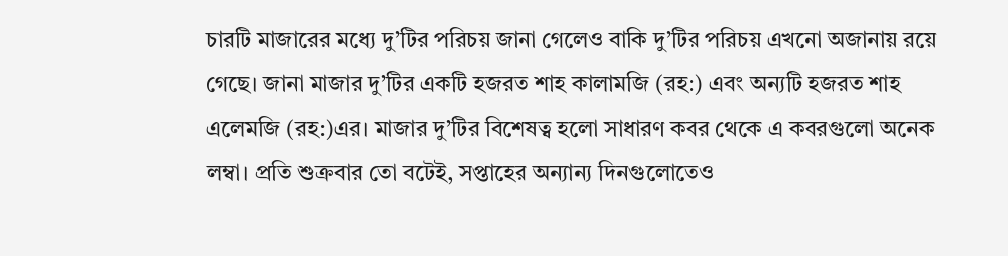চারটি মাজারের মধ্যে দু’টির পরিচয় জানা গেলেও বাকি দু’টির পরিচয় এখনো অজানায় রয়ে গেছে। জানা মাজার দু’টির একটি হজরত শাহ কালামজি (রহ:) এবং অন্যটি হজরত শাহ এলেমজি (রহ:)এর। মাজার দু’টির বিশেষত্ব হলো সাধারণ কবর থেকে এ কবরগুলো অনেক লম্বা। প্রতি শুক্রবার তো বটেই, সপ্তাহের অন্যান্য দিনগুলোতেও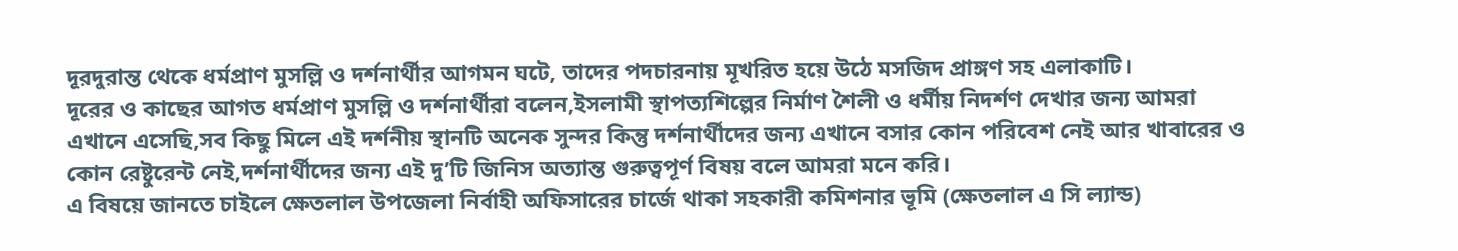দূরদুরান্ত থেকে ধর্মপ্রাণ মুসল্লি ও দর্শনার্থীর আগমন ঘটে, তাদের পদচারনায় মূখরিত হয়ে উঠে মসজিদ প্রাঙ্গণ সহ এলাকাটি।
দূরের ও কাছের আগত ধর্মপ্রাণ মুসল্লি ও দর্শনার্থীরা বলেন,ইসলামী স্থাপত্যশিল্পের নির্মাণ শৈলী ও ধর্মীয় নিদর্শণ দেখার জন্য আমরা এখানে এসেছি,সব কিছু মিলে এই দর্শনীয় স্থানটি অনেক সুন্দর কিন্তু দর্শনার্থীদের জন্য এখানে বসার কোন পরিবেশ নেই আর খাবারের ও কোন রেষ্টুরেন্ট নেই,দর্শনার্থীদের জন্য এই দু’টি জিনিস অত্যান্ত গুরুত্বপূর্ণ বিষয় বলে আমরা মনে করি।
এ বিষয়ে জানতে চাইলে ক্ষেতলাল উপজেলা নির্বাহী অফিসারের চার্জে থাকা সহকারী কমিশনার ভূমি (ক্ষেতলাল এ সি ল্যান্ড)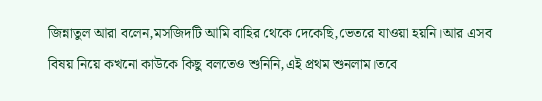জিন্নাতুল আরা বলেন,মসজিদটি আমি বাহির থেকে দেকেছি,ভেতরে যাওয়া হয়নি।আর এসব বিষয় নিয়ে কখনো কাউকে কিছু বলতেও শুনিনি,এই প্রথম শুনলাম।তবে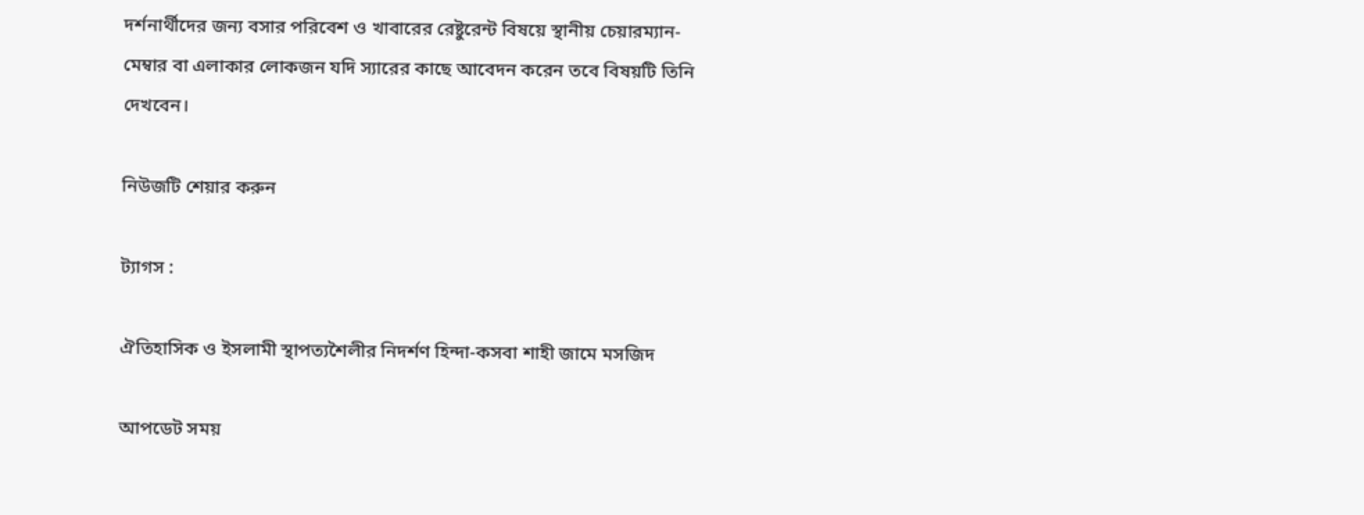দর্শনার্থীদের জন্য বসার পরিবেশ ও খাবারের রেষ্টুরেন্ট বিষয়ে স্থানীয় চেয়ারম্যান-মেম্বার বা এলাকার লোকজন যদি স্যারের কাছে আবেদন করেন তবে বিষয়টি তিনি দেখবেন।

নিউজটি শেয়ার করুন

ট্যাগস :

ঐতিহাসিক ও ইসলামী স্থাপত্যশৈলীর নিদর্শণ হিন্দা-কসবা শাহী জামে মসজিদ

আপডেট সময়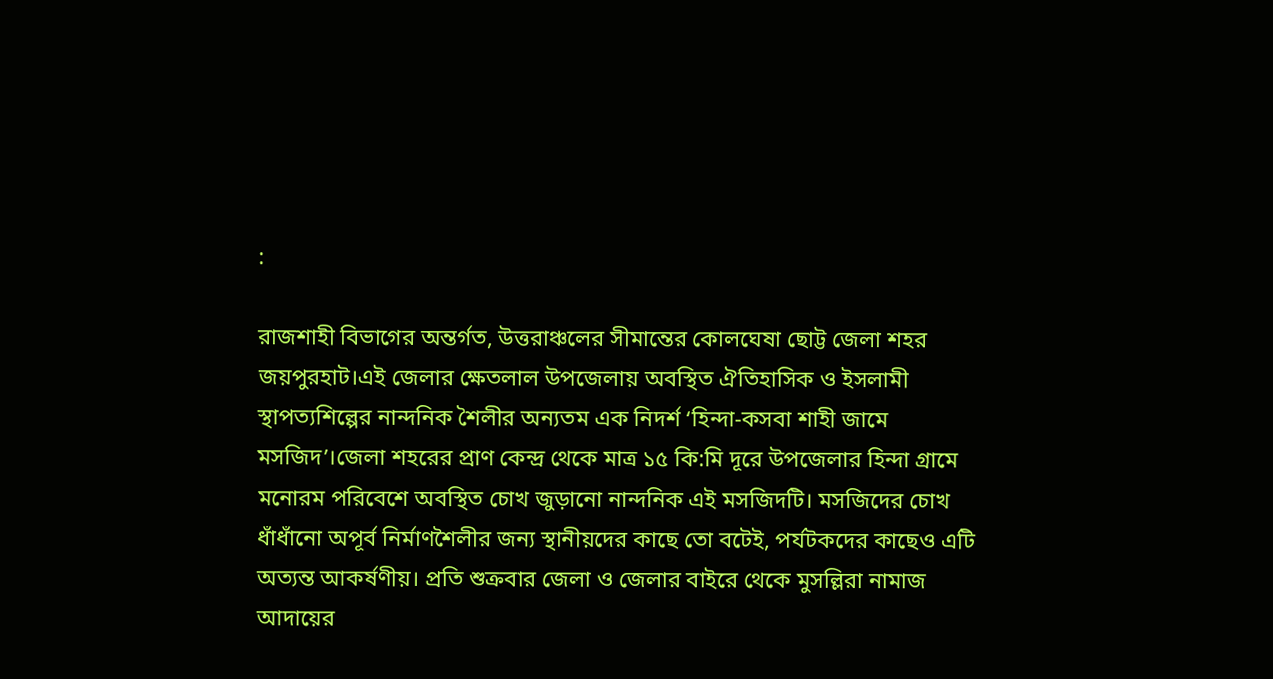:

রাজশাহী বিভাগের অন্তর্গত, উত্তরাঞ্চলের সীমান্তের কোলঘেষা ছোট্ট জেলা শহর জয়পুরহাট।এই জেলার ক্ষেতলাল উপজেলায় অবস্থিত ঐতিহাসিক ও ইসলামী স্থাপত্যশিল্পের নান্দনিক শৈলীর অন্যতম এক নিদর্শ ‘হিন্দা-কসবা শাহী জামে মসজিদ’।জেলা শহরের প্রাণ কেন্দ্র থেকে মাত্র ১৫ কি:মি দূরে উপজেলার হিন্দা গ্রামে মনোরম পরিবেশে অবস্থিত চোখ জুড়ানো নান্দনিক এই মসজিদটি। মসজিদের চোখ ধাঁধাঁনো অপূর্ব নির্মাণশৈলীর জন্য স্থানীয়দের কাছে তো বটেই, পর্যটকদের কাছেও এটি অত্যন্ত আকর্ষণীয়। প্রতি শুক্রবার জেলা ও জেলার বাইরে থেকে মুসল্লিরা নামাজ আদায়ের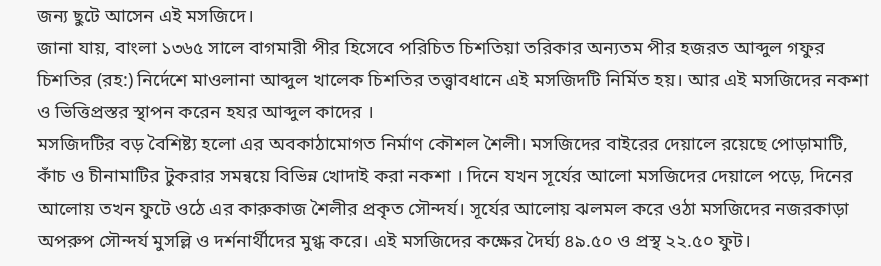জন্য ছুটে আসেন এই মসজিদে।
জানা যায়, বাংলা ১৩৬৫ সালে বাগমারী পীর হিসেবে পরিচিত চিশতিয়া তরিকার অন্যতম পীর হজরত আব্দুল গফুর চিশতির (রহ:) নির্দেশে মাওলানা আব্দুল খালেক চিশতির তত্ত্বাবধানে এই মসজিদটি নির্মিত হয়। আর এই মসজিদের নকশা ও ভিত্তিপ্রস্তর স্থাপন করেন হযর আব্দুল কাদের ।
মসজিদটির বড় বৈশিষ্ট্য হলো এর অবকাঠামোগত নির্মাণ কৌশল শৈলী। মসজিদের বাইরের দেয়ালে রয়েছে পোড়ামাটি, কাঁচ ও চীনামাটির টুকরার সমন্বয়ে বিভিন্ন খোদাই করা নকশা । দিনে যখন সূর্যের আলো মসজিদের দেয়ালে পড়ে, দিনের আলোয় তখন ফুটে ওঠে এর কারুকাজ শৈলীর প্রকৃত সৌন্দর্য। সূর্যের আলোয় ঝলমল করে ওঠা মসজিদের নজরকাড়া অপরুপ সৌন্দর্য মুসল্লি ও দর্শনার্থীদের মুগ্ধ করে। এই মসজিদের কক্ষের দৈর্ঘ্য ৪৯.৫০ ও প্রস্থ ২২.৫০ ফুট।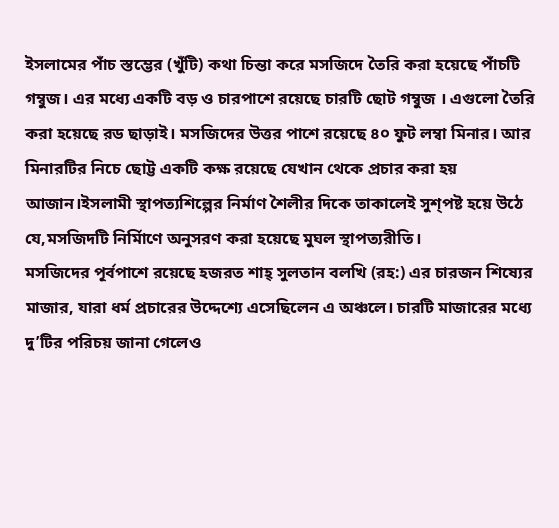ইসলামের পাঁচ স্তম্ভের (খুঁটি) কথা চিন্তা করে মসজিদে তৈরি করা হয়েছে পাঁচটি গম্বুজ। এর মধ্যে একটি বড় ও চারপাশে রয়েছে চারটি ছোট গম্বুজ । এগুলো তৈরি করা হয়েছে রড ছাড়াই। মসজিদের উত্তর পাশে রয়েছে ৪০ ফুট লম্বা মিনার। আর মিনারটির নিচে ছোট্ট একটি কক্ষ রয়েছে যেখান থেকে প্রচার করা হয় আজান।ইসলামী স্থাপত্যশিল্পের নির্মাণ শৈলীর দিকে তাকালেই সুশ্পষ্ট হয়ে উঠে যে,মসজিদটি নির্মিাণে অনুসরণ করা হয়েছে মুঘল স্থাপত্যরীতি।
মসজিদের পূর্বপাশে রয়েছে হজরত শাহ্ সুলতান বলখি (রহ:) এর চারজন শিষ্যের মাজার, যারা ধর্ম প্রচারের উদ্দেশ্যে এসেছিলেন এ অঞ্চলে। চারটি মাজারের মধ্যে দু’টির পরিচয় জানা গেলেও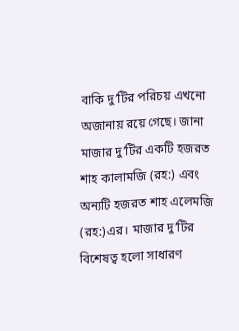বাকি দু’টির পরিচয় এখনো অজানায় রয়ে গেছে। জানা মাজার দু’টির একটি হজরত শাহ কালামজি (রহ:) এবং অন্যটি হজরত শাহ এলেমজি (রহ:)এর। মাজার দু’টির বিশেষত্ব হলো সাধারণ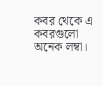কবর থেকে এ কবরগুলো অনেক লম্বা।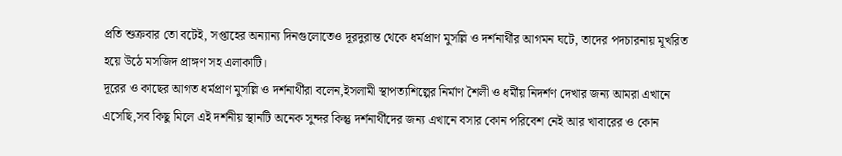প্রতি শুক্রবার তো বটেই, সপ্তাহের অন্যান্য দিনগুলোতেও দূরদুরান্ত থেকে ধর্মপ্রাণ মুসল্লি ও দর্শনার্থীর আগমন ঘটে, তাদের পদচারনায় মূখরিত হয়ে উঠে মসজিদ প্রাঙ্গণ সহ এলাকাটি।
দূরের ও কাছের আগত ধর্মপ্রাণ মুসল্লি ও দর্শনার্থীরা বলেন,ইসলামী স্থাপত্যশিল্পের নির্মাণ শৈলী ও ধর্মীয় নিদর্শণ দেখার জন্য আমরা এখানে এসেছি,সব কিছু মিলে এই দর্শনীয় স্থানটি অনেক সুন্দর কিন্তু দর্শনার্থীদের জন্য এখানে বসার কোন পরিবেশ নেই আর খাবারের ও কোন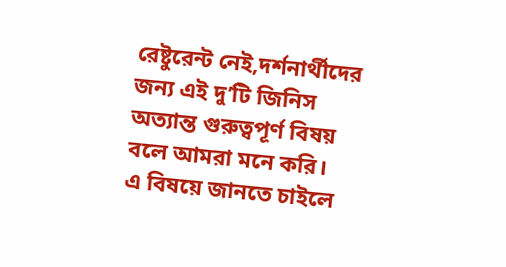রেষ্টুরেন্ট নেই,দর্শনার্থীদের জন্য এই দু’টি জিনিস অত্যান্ত গুরুত্বপূর্ণ বিষয় বলে আমরা মনে করি।
এ বিষয়ে জানতে চাইলে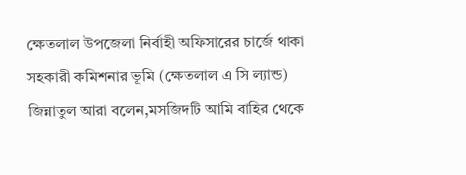ক্ষেতলাল উপজেলা নির্বাহী অফিসারের চার্জে থাকা সহকারী কমিশনার ভূমি (ক্ষেতলাল এ সি ল্যান্ড) জিন্নাতুল আরা বলেন,মসজিদটি আমি বাহির থেকে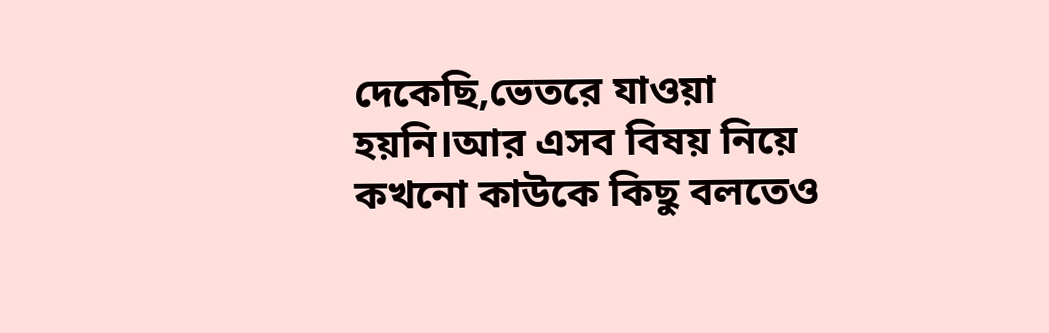দেকেছি,ভেতরে যাওয়া হয়নি।আর এসব বিষয় নিয়ে কখনো কাউকে কিছু বলতেও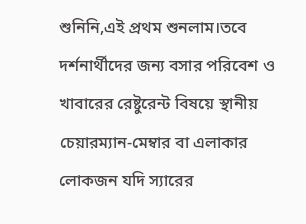শুনিনি,এই প্রথম শুনলাম।তবে দর্শনার্থীদের জন্য বসার পরিবেশ ও খাবারের রেষ্টুরেন্ট বিষয়ে স্থানীয় চেয়ারম্যান-মেম্বার বা এলাকার লোকজন যদি স্যারের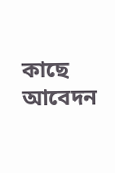কাছে আবেদন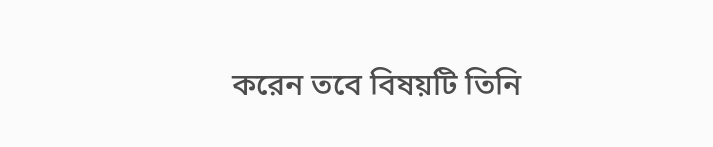করেন তবে বিষয়টি তিনি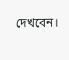দেখবেন।